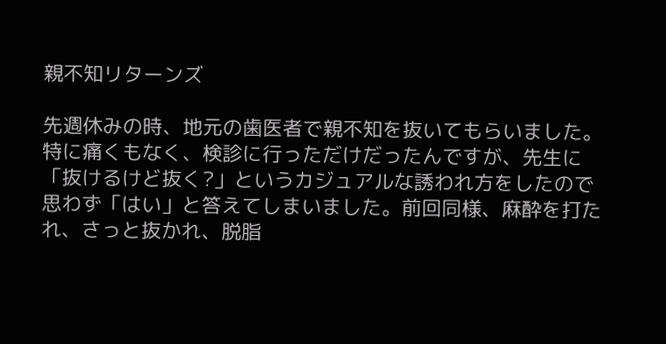親不知リターンズ

先週休みの時、地元の歯医者で親不知を抜いてもらいました。特に痛くもなく、検診に行っただけだったんですが、先生に「抜けるけど抜く?」というカジュアルな誘われ方をしたので思わず「はい」と答えてしまいました。前回同様、麻酔を打たれ、さっと抜かれ、脱脂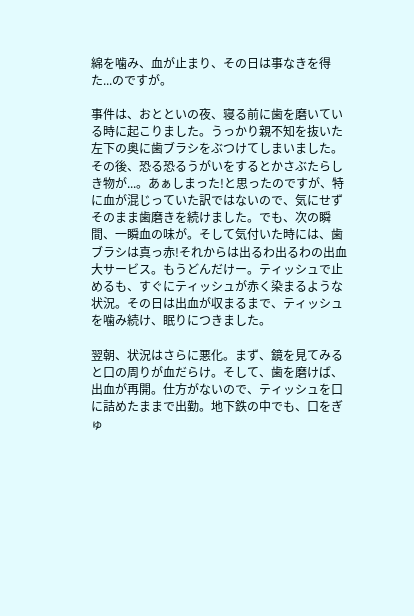綿を噛み、血が止まり、その日は事なきを得た...のですが。

事件は、おとといの夜、寝る前に歯を磨いている時に起こりました。うっかり親不知を抜いた左下の奥に歯ブラシをぶつけてしまいました。その後、恐る恐るうがいをするとかさぶたらしき物が...。あぁしまった!と思ったのですが、特に血が混じっていた訳ではないので、気にせずそのまま歯磨きを続けました。でも、次の瞬間、一瞬血の味が。そして気付いた時には、歯ブラシは真っ赤!それからは出るわ出るわの出血大サービス。もうどんだけー。ティッシュで止めるも、すぐにティッシュが赤く染まるような状況。その日は出血が収まるまで、ティッシュを噛み続け、眠りにつきました。

翌朝、状況はさらに悪化。まず、鏡を見てみると口の周りが血だらけ。そして、歯を磨けば、出血が再開。仕方がないので、ティッシュを口に詰めたままで出勤。地下鉄の中でも、口をぎゅ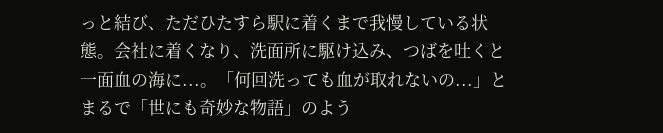っと結び、ただひたすら駅に着くまで我慢している状態。会社に着くなり、洗面所に駆け込み、つばを吐くと一面血の海に...。「何回洗っても血が取れないの...」とまるで「世にも奇妙な物語」のよう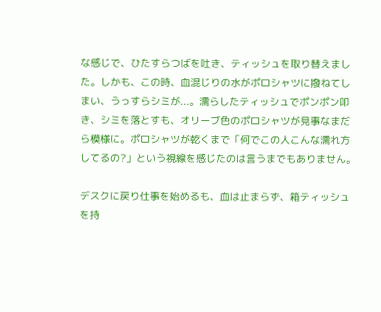な感じで、ひたすらつばを吐き、ティッシュを取り替えました。しかも、この時、血混じりの水がポロシャツに撥ねてしまい、うっすらシミが...。濡らしたティッシュでポンポン叩き、シミを落とすも、オリーブ色のポロシャツが見事なまだら模様に。ポロシャツが乾くまで「何でこの人こんな濡れ方してるの?」という視線を感じたのは言うまでもありません。

デスクに戻り仕事を始めるも、血は止まらず、箱ティッシュを持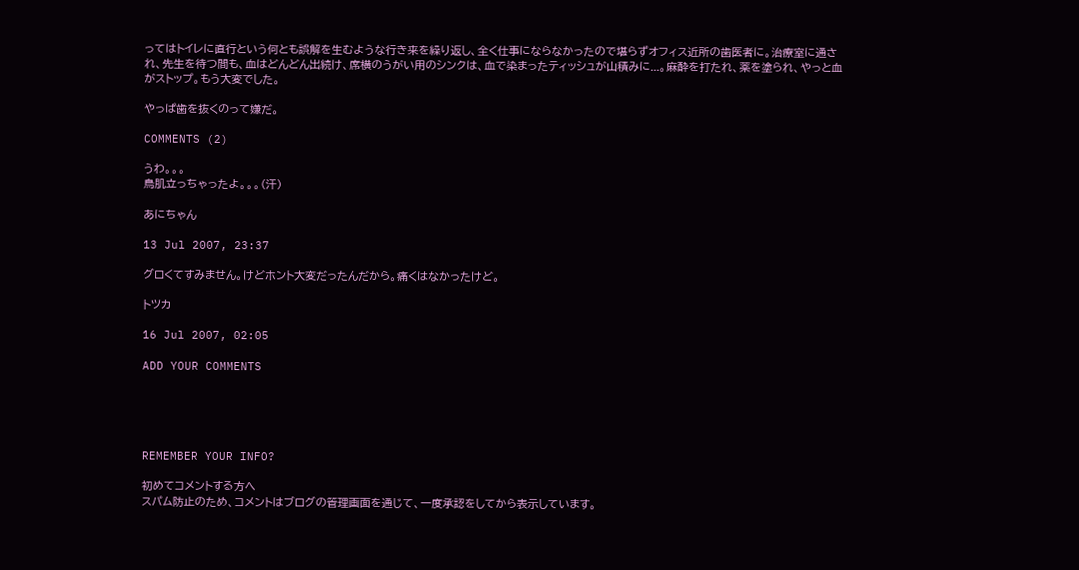ってはトイレに直行という何とも誤解を生むような行き来を繰り返し、全く仕事にならなかったので堪らずオフィス近所の歯医者に。治療室に通され、先生を待つ間も、血はどんどん出続け、席横のうがい用のシンクは、血で染まったティッシュが山積みに...。麻酔を打たれ、薬を塗られ、やっと血がストップ。もう大変でした。

やっぱ歯を抜くのって嫌だ。

COMMENTS (2)

うわ。。。
鳥肌立っちゃったよ。。。(汗)

あにちゃん

13 Jul 2007, 23:37

グロくてすみません。けどホント大変だったんだから。痛くはなかったけど。

トツカ

16 Jul 2007, 02:05

ADD YOUR COMMENTS





REMEMBER YOUR INFO?

初めてコメントする方へ
スパム防止のため、コメントはブログの管理画面を通じて、一度承認をしてから表示しています。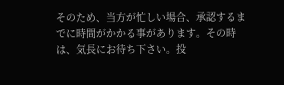そのため、当方が忙しい場合、承認するまでに時間がかかる事があります。その時は、気長にお待ち下さい。投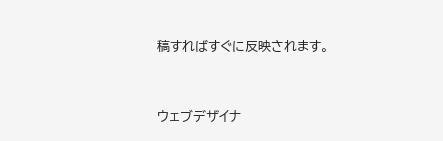稿すればすぐに反映されます。


ウェブデザイナ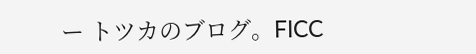ー トツカのブログ。FICC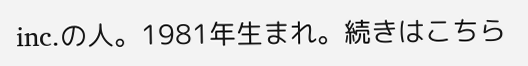inc.の人。1981年生まれ。続きはこちら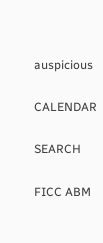auspicious

CALENDAR

SEARCH

FICC ABM